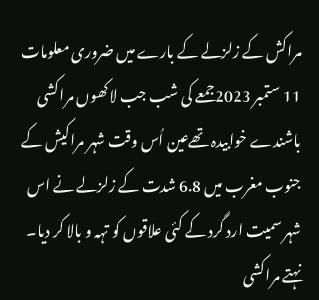مراکش کے زلزلے کے بارے میں ضروری معلومات
11 ستمبر 2023جمعے کی شب جب لاکھوں مراکشی باشندے خوابیدہ تھےعین اُس وقت شہر مراکیش کے جنوب مغرب میں 6.8 شدت کے زلزلے نے اس شہر سمیت ارد گرد کے کئی علاقوں کو تہہ و بالا کر دیا۔ نہتے مراکشی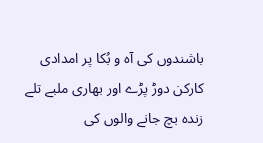باشندوں کی آہ و بُکا پر امدادی کارکن دوڑ پڑے اور بھاری ملبے تلے زندہ بچ جانے والوں کی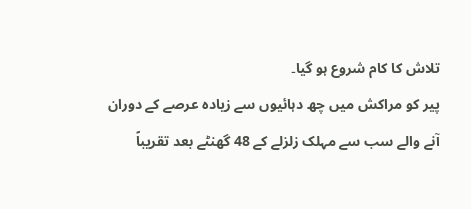تلاش کا کام شروع ہو گیا۔
پیر کو مراکش میں چھ دہائیوں سے زیادہ عرصے کے دوران آنے والے سب سے مہلک زلزلے کے 48 گھنٹے بعد تقریباً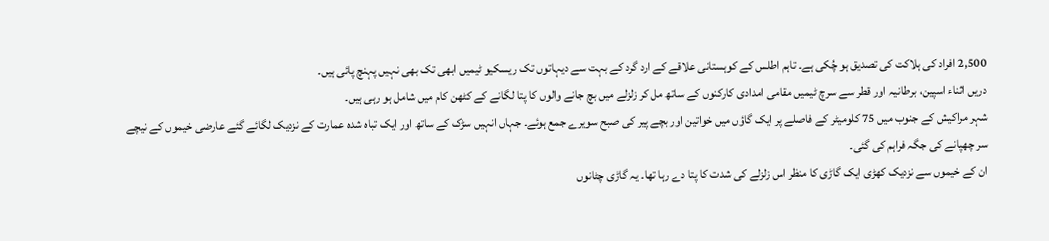2,500 افراد کی ہلاکت کی تصدیق ہو چُکی ہے۔ تاہم اطلس کے کوہستانی علاقے کے ارد گرد کے بہت سے دیہاتوں تک ریسکیو ٹیمیں ابھی تک بھی نہیں پہنچ پائی ہیں۔
دریں اثناء اسپین، برطانیہ اور قطر سے سرچ ٹیمیں مقامی امدادی کارکنوں کے ساتھ مل کر زلزلے میں بچ جانے والوں کا پتا لگانے کے کٹھن کام میں شامل ہو رہی ہیں۔
شہر مراکیش کے جنوب میں 75 کلومیٹر کے فاصلے پر ایک گاؤں میں خواتین اور بچے پیر کی صبح سویرے جمع ہوئے۔ جہاں انہیں سڑک کے ساتھ اور ایک تباہ شدہ عمارت کے نزدیک لگائے گئے عارضی خیموں کے نیچے سر چھپانے کی جگہ فراہم کی گئی۔
ان کے خیموں سے نزدیک کھڑی ایک گاڑی کا منظر اس زلزلے کی شدت کا پتا دے رہا تھا۔ یہ گاڑی چٹانوں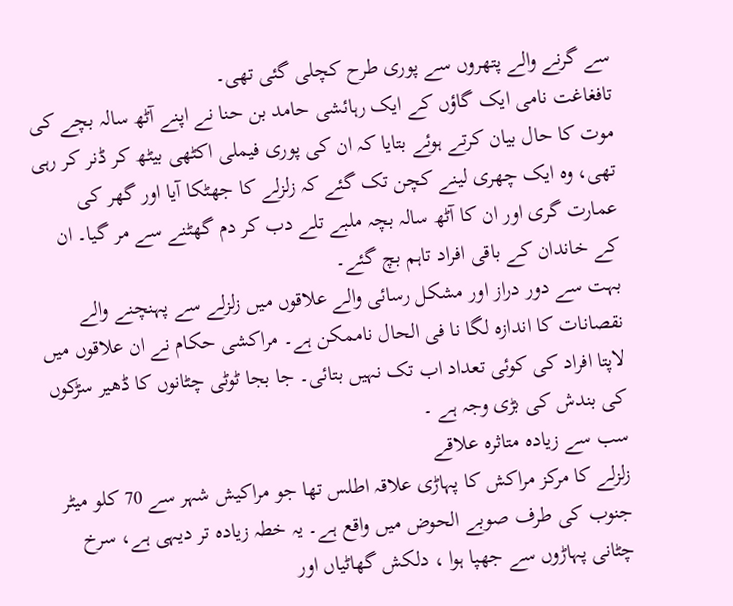سے گرنے والے پتھروں سے پوری طرح کچلی گئی تھی۔
تافغاغت نامی ایک گاؤں کے ایک رہائشی حامد بن حنا نے اپنے آٹھ سالہ بچے کی موت کا حال بیان کرتے ہوئے بتایا کہ ان کی پوری فیملی اکٹھی بیٹھ کر ڈنر کر رہی تھی، وہ ایک چھری لینے کچن تک گئے کہ زلزلے کا جھٹکا آیا اور گھر کی عمارت گری اور ان کا آٹھ سالہ بچہ ملبے تلے دب کر دم گھٹنے سے مر گیا۔ ان کے خاندان کے باقی افراد تاہم بچ گئے۔
بہت سے دور دراز اور مشکل رسائی والے علاقوں میں زلزلے سے پہنچنے والے نقصانات کا اندازہ لگا نا فی الحال ناممکن ہے۔ مراکشی حکام نے ان علاقوں میں لاپتا افراد کی کوئی تعداد اب تک نہیں بتائی۔ جا بجا ٹوٹی چٹانوں کا ڈھیر سڑکوں کی بندش کی بڑی وجہ ہے ۔
سب سے زیادہ متاثرہ علاقے
زلزلے کا مرکز مراکش کا پہاڑی علاقہ اطلس تھا جو مراکیش شہر سے 70 کلو میٹر جنوب کی طرف صوبے الحوض میں واقع ہے۔ یہ خطہ زیادہ تر دیہی ہے، سرخ چٹانی پہاڑوں سے جھپا ہوا ، دلکش گھاٹیاں اور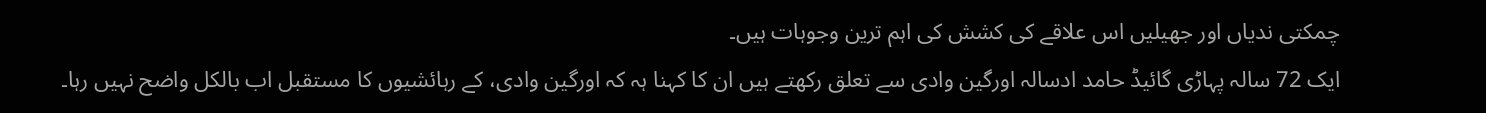چمکتی ندیاں اور جھیلیں اس علاقے کی کشش کی اہم ترین وجوہات ہیں۔
ایک 72 سالہ پہاڑی گائیڈ حامد ادسالہ اورگین وادی سے تعلق رکھتے ہیں ان کا کہنا ہہ کہ اورگین وادی، کے رہائشیوں کا مستقبل اب بالکل واضح نہیں رہا۔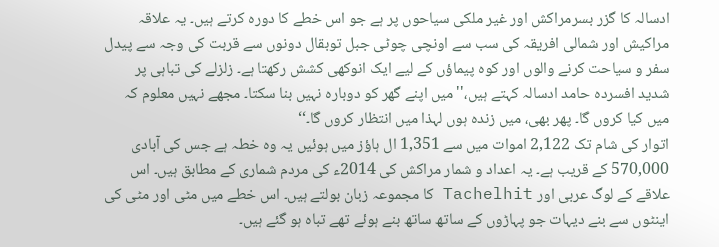ادسالہ کا گزر بسرمراکش اور غیر ملکی سیاحوں پر ہے جو اس خطے کا دورہ کرتے ہیں۔ یہ علاقہ مراکیش اور شمالی افریقہ کی سب سے اونچی چوٹی جبل توبقال دونوں سے قربت کی وجہ سے پیدل سفر و سیاحت کرنے والوں اور کوہ پیماؤں کے لیے ایک انوکھی کشش رکھتا ہے۔ زلزلے کی تباہی پر شدید افسردہ حامد ادسالہ کہتے ہیں،''میں اپنے گھر کو دوبارہ نہیں بنا سکتا۔ مجھے نہیں معلوم کہ میں کیا کروں گا۔ پھر بھی، میں زندہ ہوں لہذا میں انتظار کروں گا۔‘‘
اتوار کی شام تک 2,122 اموات میں سے 1,351 ال ہاؤز میں ہوئیں یہ وہ خطہ ہے جس کی آبادی 570,000 کے قریب ہے۔ یہ اعداد و شمار مراکش کی 2014ء کی مردم شماری کے مطابق ہیں۔ اس علاقے کے لوگ عربی اور Tachelhit کا مجموعہ زبان بولتے ہیں۔ اس خطے میں مٹی اور مٹی کی اینٹوں سے بنے دیہات جو پہاڑوں کے ساتھ ساتھ بنے ہوئے تھے تباہ ہو گئے ہیں۔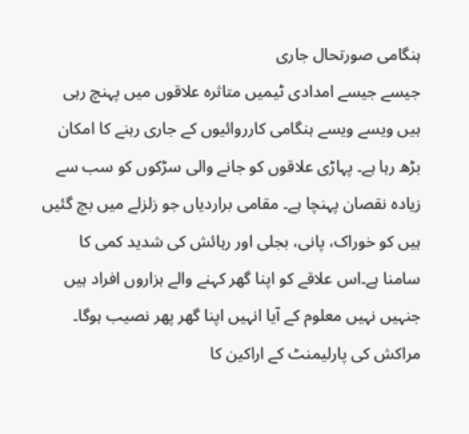ہنگامی صورتحال جاری
جیسے جیسے امدادی ٹیمیں متاثرہ علاقوں میں پہنچ رہی ہیں ویسے ویسے ہنگامی کارروائیوں کے جاری رہنے کا امکان بڑھ رہا ہے۔ پہاڑی علاقوں کو جانے والی سڑکوں کو سب سے زیادہ نقصان پہنچا ہے۔ مقامی براردیاں جو زلزلے میں بچ گئیں ہیں کو خوراک، پانی، بجلی اور رہائش کی شدید کمی کا سامنا ہے۔اس علاقے کو اپنا گھر کہنے والے ہزاروں افراد ہیں جنہیں نہیں معلوم کے آیا انہیں اپنا گھر پھر نصیب ہوگا۔ مراکش کی پارلیمنٹ کے اراکین کا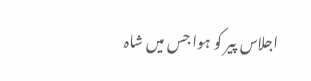اجلاس پیر کو ہوا جس میں شاہ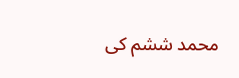محمد ششم کی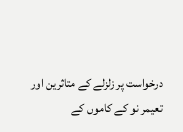درخواست پر زلزلے کے متاثرین اور تعیمر نو کے کاموں کے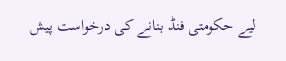لیے حکومتی فنڈ بنانے کی درخواست پیش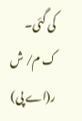کی گئی۔
ک م/ ش ر(اے پی)